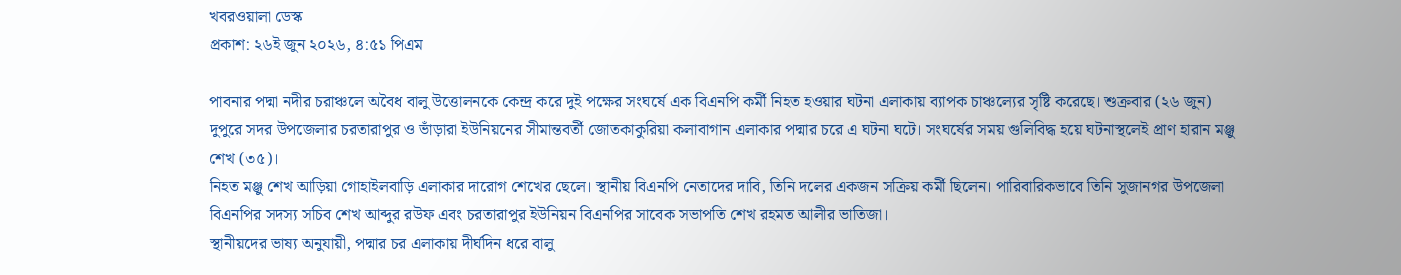খবরওয়ালা ডেস্ক
প্রকাশ: ২৬ই জুন ২০২৬, ৪:৫১ পিএম

পাবনার পদ্মা নদীর চরাঞ্চলে অবৈধ বালু উত্তোলনকে কেন্দ্র করে দুই পক্ষের সংঘর্ষে এক বিএনপি কর্মী নিহত হওয়ার ঘটনা এলাকায় ব্যাপক চাঞ্চল্যের সৃষ্টি করেছে। শুক্রবার (২৬ জুন) দুপুরে সদর উপজেলার চরতারাপুর ও ভাঁড়ারা ইউনিয়নের সীমান্তবর্তী জোতকাকুরিয়া কলাবাগান এলাকার পদ্মার চরে এ ঘটনা ঘটে। সংঘর্ষের সময় গুলিবিদ্ধ হয়ে ঘটনাস্থলেই প্রাণ হারান মঞ্জু শেখ (৩৫)।
নিহত মঞ্জু শেখ আড়িয়া গোহাইলবাড়ি এলাকার দারোগ শেখের ছেলে। স্থানীয় বিএনপি নেতাদের দাবি, তিনি দলের একজন সক্রিয় কর্মী ছিলেন। পারিবারিকভাবে তিনি সুজানগর উপজেলা বিএনপির সদস্য সচিব শেখ আব্দুর রউফ এবং চরতারাপুর ইউনিয়ন বিএনপির সাবেক সভাপতি শেখ রহমত আলীর ভাতিজা।
স্থানীয়দের ভাষ্য অনুযায়ী, পদ্মার চর এলাকায় দীর্ঘদিন ধরে বালু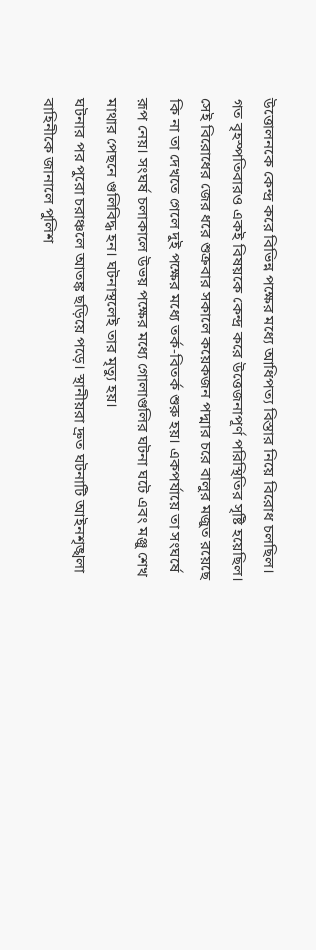উত্তোলনকে কেন্দ্র করে বিভিন্ন পক্ষের মধ্যে আধিপত্য বিস্তার নিয়ে বিরোধ চলছিল। গত বৃহস্পতিবারও একই বিষয়কে কেন্দ্র করে উত্তেজনাপূর্ণ পরিস্থিতির সৃষ্টি হয়েছিল। সেই বিরোধের জের ধরে শুক্রবার সকালে কয়েকজন পদ্মার চরে বালুর মজুত রয়েছে কি না তা দেখতে গেলে দুই পক্ষের মধ্যে তর্ক-বিতর্ক শুরু হয়। একপর্যায়ে তা সংঘর্ষে রূপ নেয়। সংঘর্ষ চলাকালে উভয় পক্ষের মধ্যে গোলাগুলির ঘটনা ঘটে এবং মঞ্জু শেখ মাথার পেছনে গুলিবিদ্ধ হন। ঘটনাস্থলেই তার মৃত্যু হয়।
ঘটনার পর পুরো চরাঞ্চলে আতঙ্ক ছড়িয়ে পড়ে। স্থানীয়রা দ্রুত ঘটনাটি আইনশৃঙ্খলা বাহিনীকে জানালে পুলিশ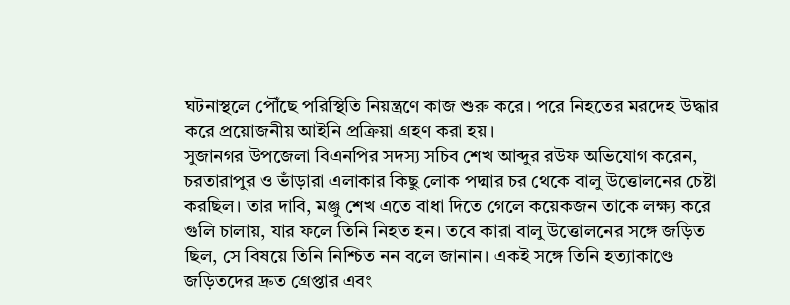ঘটনাস্থলে পৌঁছে পরিস্থিতি নিয়ন্ত্রণে কাজ শুরু করে। পরে নিহতের মরদেহ উদ্ধার করে প্রয়োজনীয় আইনি প্রক্রিয়া গ্রহণ করা হয়।
সুজানগর উপজেলা বিএনপির সদস্য সচিব শেখ আব্দুর রউফ অভিযোগ করেন, চরতারাপুর ও ভাঁড়ারা এলাকার কিছু লোক পদ্মার চর থেকে বালু উত্তোলনের চেষ্টা করছিল। তার দাবি, মঞ্জু শেখ এতে বাধা দিতে গেলে কয়েকজন তাকে লক্ষ্য করে গুলি চালায়, যার ফলে তিনি নিহত হন। তবে কারা বালু উত্তোলনের সঙ্গে জড়িত ছিল, সে বিষয়ে তিনি নিশ্চিত নন বলে জানান। একই সঙ্গে তিনি হত্যাকাণ্ডে জড়িতদের দ্রুত গ্রেপ্তার এবং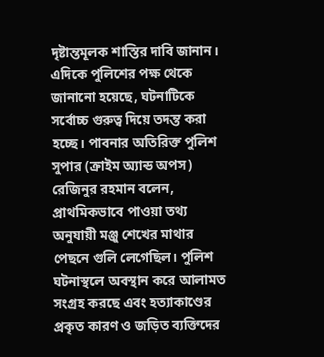দৃষ্টান্তমূলক শাস্তির দাবি জানান।
এদিকে পুলিশের পক্ষ থেকে জানানো হয়েছে, ঘটনাটিকে সর্বোচ্চ গুরুত্ব দিয়ে তদন্ত করা হচ্ছে। পাবনার অতিরিক্ত পুলিশ সুপার (ক্রাইম অ্যান্ড অপস) রেজিনুর রহমান বলেন, প্রাথমিকভাবে পাওয়া তথ্য অনুযায়ী মঞ্জু শেখের মাথার পেছনে গুলি লেগেছিল। পুলিশ ঘটনাস্থলে অবস্থান করে আলামত সংগ্রহ করছে এবং হত্যাকাণ্ডের প্রকৃত কারণ ও জড়িত ব্যক্তিদের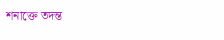শনাক্তে তদন্ত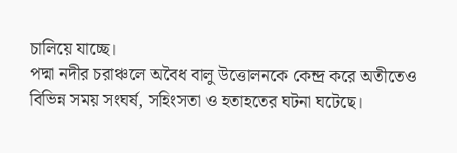চালিয়ে যাচ্ছে।
পদ্মা নদীর চরাঞ্চলে অবৈধ বালু উত্তোলনকে কেন্দ্র করে অতীতেও বিভিন্ন সময় সংঘর্ষ, সহিংসতা ও হতাহতের ঘটনা ঘটেছে।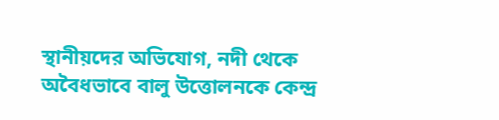স্থানীয়দের অভিযোগ, নদী থেকে অবৈধভাবে বালু উত্তোলনকে কেন্দ্র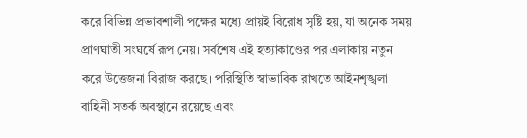করে বিভিন্ন প্রভাবশালী পক্ষের মধ্যে প্রায়ই বিরোধ সৃষ্টি হয়, যা অনেক সময় প্রাণঘাতী সংঘর্ষে রূপ নেয়। সর্বশেষ এই হত্যাকাণ্ডের পর এলাকায় নতুন করে উত্তেজনা বিরাজ করছে। পরিস্থিতি স্বাভাবিক রাখতে আইনশৃঙ্খলা বাহিনী সতর্ক অবস্থানে রয়েছে এবং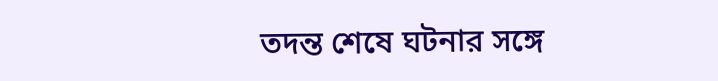তদন্ত শেষে ঘটনার সঙ্গে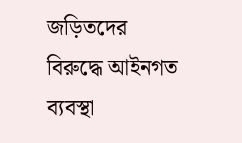জড়িতদের বিরুদ্ধে আইনগত ব্যবস্থা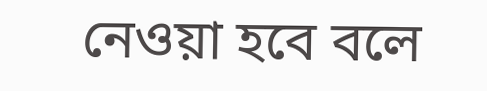নেওয়া হবে বলে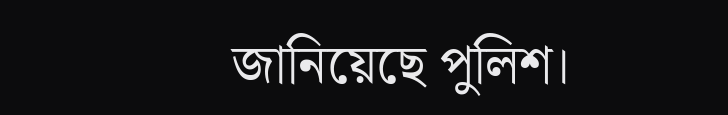জানিয়েছে পুলিশ।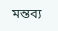মন্তব্য